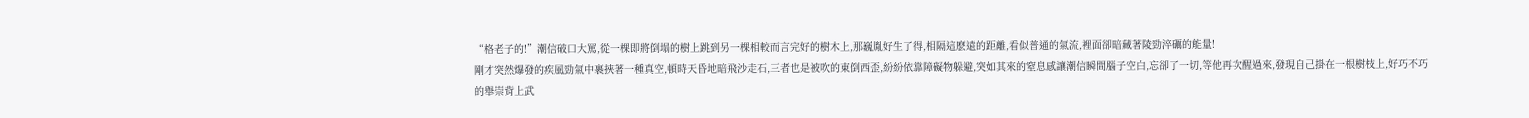“格老子的!”潮信破口大罵,從一棵即將倒塌的樹上跳到另一棵相較而言完好的樹木上,那巍胤好生了得,相隔這麽遠的距離,看似普通的氣流,裡面卻暗藏著陵勁淬礪的能量!
剛才突然爆發的疾風勁氣中裹挾著一種真空,頓時天昏地暗飛沙走石,三者也是被吹的東倒西歪,紛紛依靠障礙物躲避,突如其來的窒息感讓潮信瞬間腦子空白,忘卻了一切,等他再次醒過來,發現自己掛在一根樹枝上,好巧不巧的舉崇背上武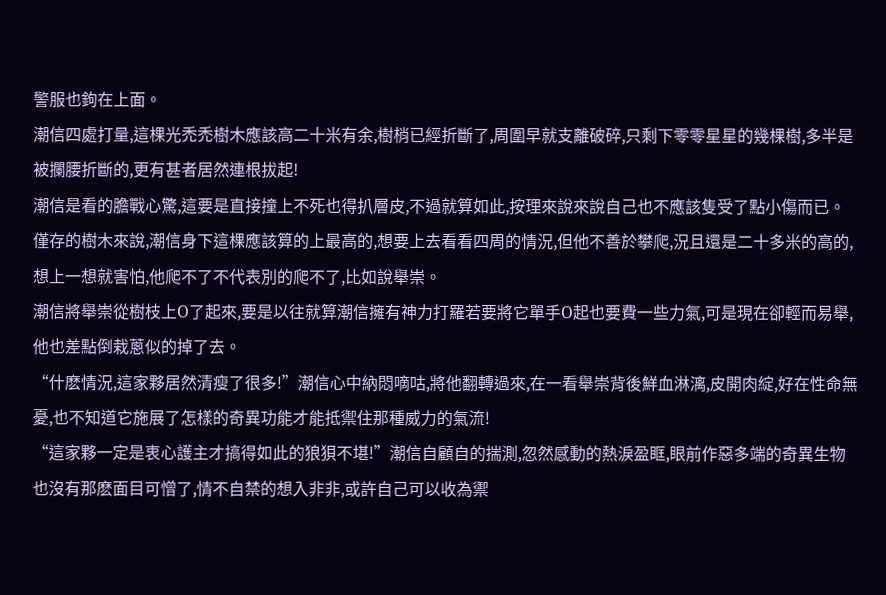警服也鉤在上面。
潮信四處打量,這棵光禿禿樹木應該高二十米有余,樹梢已經折斷了,周圍早就支離破碎,只剩下零零星星的幾棵樹,多半是被攔腰折斷的,更有甚者居然連根拔起!
潮信是看的膽戰心驚,這要是直接撞上不死也得扒層皮,不過就算如此,按理來說來說自己也不應該隻受了點小傷而已。
僅存的樹木來說,潮信身下這棵應該算的上最高的,想要上去看看四周的情況,但他不善於攀爬,況且還是二十多米的高的,想上一想就害怕,他爬不了不代表別的爬不了,比如說舉崇。
潮信將舉崇從樹枝上O了起來,要是以往就算潮信擁有神力打羅若要將它單手O起也要費一些力氣,可是現在卻輕而易舉,他也差點倒栽蔥似的掉了去。
“什麽情況,這家夥居然清瘦了很多!”潮信心中納悶嘀咕,將他翻轉過來,在一看舉崇背後鮮血淋漓,皮開肉綻,好在性命無憂,也不知道它施展了怎樣的奇異功能才能抵禦住那種威力的氣流!
“這家夥一定是衷心護主才搞得如此的狼狽不堪!”潮信自顧自的揣測,忽然感動的熱淚盈眶,眼前作惡多端的奇異生物也沒有那麽面目可憎了,情不自禁的想入非非,或許自己可以收為禦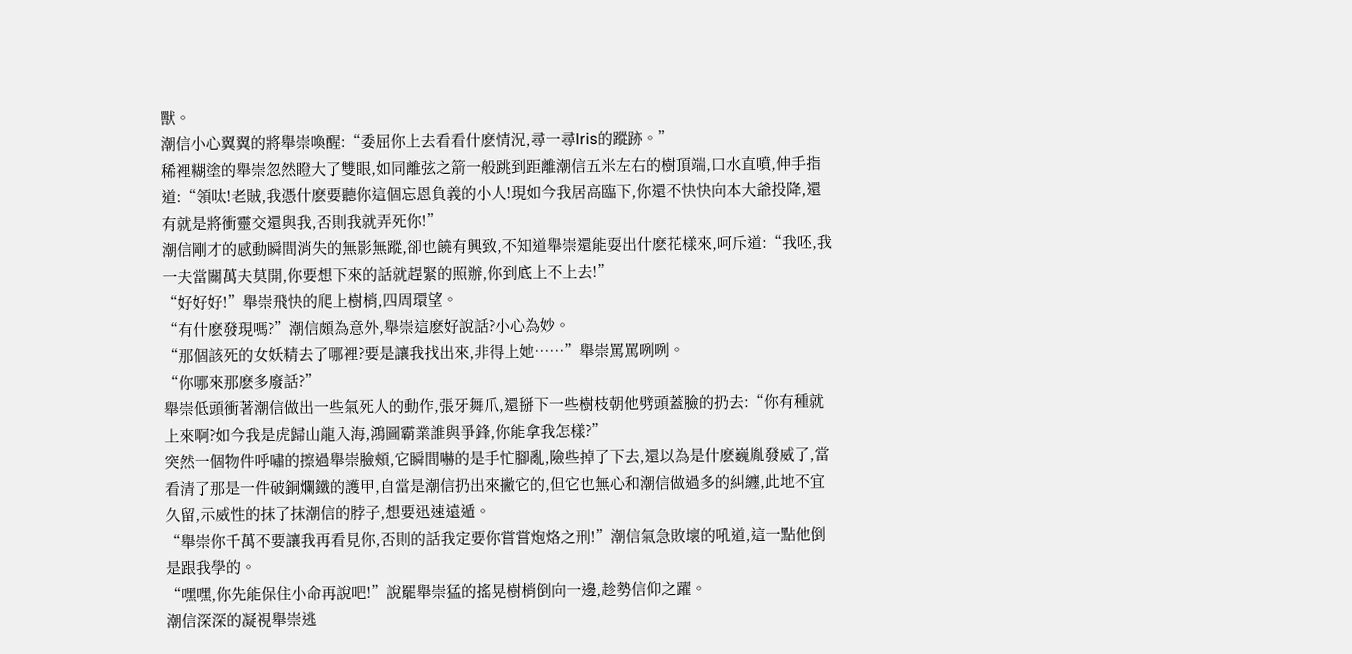獸。
潮信小心翼翼的將舉崇喚醒:“委屈你上去看看什麽情況,尋一尋lris的蹤跡。”
稀裡糊塗的舉崇忽然瞪大了雙眼,如同離弦之箭一般跳到距離潮信五米左右的樹頂端,口水直噴,伸手指道:“領呔!老賊,我憑什麽要聽你這個忘恩負義的小人!現如今我居高臨下,你還不快快向本大爺投降,還有就是將衝靈交還與我,否則我就弄死你!”
潮信剛才的感動瞬間消失的無影無蹤,卻也饒有興致,不知道舉崇還能耍出什麽花樣來,呵斥道:“我呸,我一夫當關萬夫莫開,你要想下來的話就趕緊的照辦,你到底上不上去!”
“好好好!”舉崇飛快的爬上樹梢,四周環望。
“有什麽發現嗎?”潮信頗為意外,舉崇這麽好說話?小心為妙。
“那個該死的女妖精去了哪裡?要是讓我找出來,非得上她……”舉崇罵罵咧咧。
“你哪來那麽多廢話?”
舉崇低頭衝著潮信做出一些氣死人的動作,張牙舞爪,還掰下一些樹枝朝他劈頭蓋臉的扔去:“你有種就上來啊?如今我是虎歸山龍入海,鴻圖霸業誰與爭鋒,你能拿我怎樣?”
突然一個物件呼嘯的擦過舉崇臉頰,它瞬間嚇的是手忙腳亂,險些掉了下去,還以為是什麽巍胤發威了,當看清了那是一件破銅爛鐵的護甲,自當是潮信扔出來撇它的,但它也無心和潮信做過多的糾纏,此地不宜久留,示威性的抹了抹潮信的脖子,想要迅速遠遁。
“舉崇你千萬不要讓我再看見你,否則的話我定要你嘗嘗炮烙之刑!”潮信氣急敗壞的吼道,這一點他倒是跟我學的。
“嘿嘿,你先能保住小命再說吧!”說罷舉崇猛的搖晃樹梢倒向一邊,趁勢信仰之躍。
潮信深深的凝視舉崇逃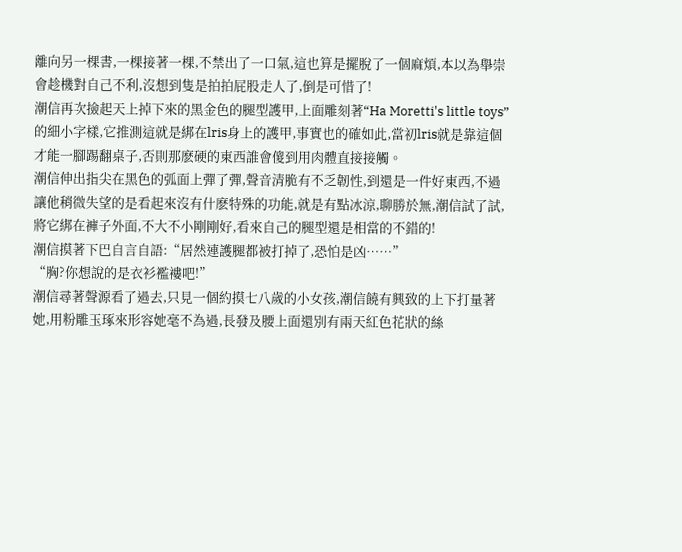離向另一棵書,一棵接著一棵,不禁出了一口氣,這也算是擺脫了一個麻煩,本以為舉崇會趁機對自己不利,沒想到隻是拍拍屁股走人了,倒是可惜了!
潮信再次撿起天上掉下來的黑金色的腿型護甲,上面雕刻著“Ha Moretti's little toys”的細小字樣,它推測這就是綁在lris身上的護甲,事實也的確如此,當初lris就是靠這個才能一腳踢翻桌子,否則那麽硬的東西誰會傻到用肉體直接接觸。
潮信伸出指尖在黑色的弧面上彈了彈,聲音清脆有不乏韌性,到還是一件好東西,不過讓他稍微失望的是看起來沒有什麽特殊的功能,就是有點冰涼,聊勝於無,潮信試了試,將它綁在褲子外面,不大不小剛剛好,看來自己的腿型還是相當的不錯的!
潮信摸著下巴自言自語:“居然連護腿都被打掉了,恐怕是凶……”
“胸?你想說的是衣衫襤褸吧!”
潮信尋著聲源看了過去,只見一個約摸七八歲的小女孩,潮信饒有興致的上下打量著她,用粉雕玉琢來形容她毫不為過,長發及腰上面還別有兩天紅色花狀的絲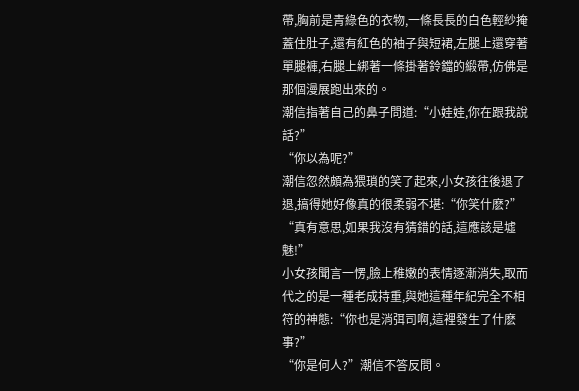帶,胸前是青綠色的衣物,一條長長的白色輕紗掩蓋住肚子,還有紅色的袖子與短裙,左腿上還穿著單腿褲,右腿上綁著一條掛著鈴鐺的緞帶,仿佛是那個漫展跑出來的。
潮信指著自己的鼻子問道:“小娃娃,你在跟我說話?”
“你以為呢?”
潮信忽然頗為猥瑣的笑了起來,小女孩往後退了退,搞得她好像真的很柔弱不堪:“你笑什麽?”
“真有意思,如果我沒有猜錯的話,這應該是墟魅!”
小女孩聞言一愣,臉上稚嫩的表情逐漸消失,取而代之的是一種老成持重,與她這種年紀完全不相符的神態:“你也是消弭司啊,這裡發生了什麽事?”
“你是何人?”潮信不答反問。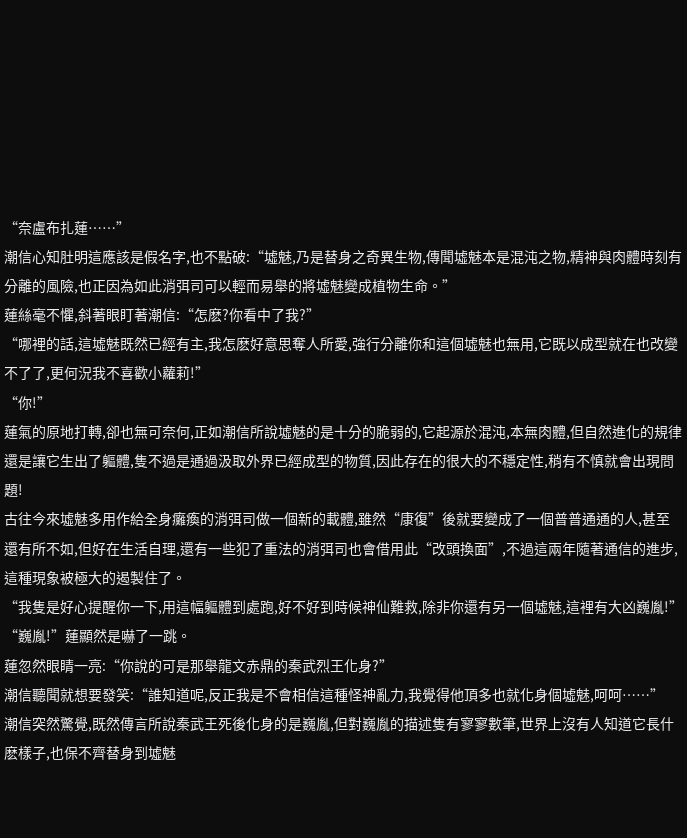“奈盧布扎蓮……”
潮信心知肚明這應該是假名字,也不點破:“墟魅,乃是替身之奇異生物,傳聞墟魅本是混沌之物,精神與肉體時刻有分離的風險,也正因為如此消弭司可以輕而易舉的將墟魅變成植物生命。”
蓮絲毫不懼,斜著眼盯著潮信:“怎麽?你看中了我?”
“哪裡的話,這墟魅既然已經有主,我怎麽好意思奪人所愛,強行分離你和這個墟魅也無用,它既以成型就在也改變不了了,更何況我不喜歡小蘿莉!”
“你!”
蓮氣的原地打轉,卻也無可奈何,正如潮信所說墟魅的是十分的脆弱的,它起源於混沌,本無肉體,但自然進化的規律還是讓它生出了軀體,隻不過是通過汲取外界已經成型的物質,因此存在的很大的不穩定性,稍有不慎就會出現問題!
古往今來墟魅多用作給全身癱瘓的消弭司做一個新的載體,雖然“康復”後就要變成了一個普普通通的人,甚至還有所不如,但好在生活自理,還有一些犯了重法的消弭司也會借用此“改頭換面”,不過這兩年隨著通信的進步,這種現象被極大的遏製住了。
“我隻是好心提醒你一下,用這幅軀體到處跑,好不好到時候神仙難救,除非你還有另一個墟魅,這裡有大凶巍胤!”
“巍胤!”蓮顯然是嚇了一跳。
蓮忽然眼睛一亮:“你說的可是那舉龍文赤鼎的秦武烈王化身?”
潮信聽聞就想要發笑:“誰知道呢,反正我是不會相信這種怪神亂力,我覺得他頂多也就化身個墟魅,呵呵……”
潮信突然驚覺,既然傳言所說秦武王死後化身的是巍胤,但對巍胤的描述隻有寥寥數筆,世界上沒有人知道它長什麽樣子,也保不齊替身到墟魅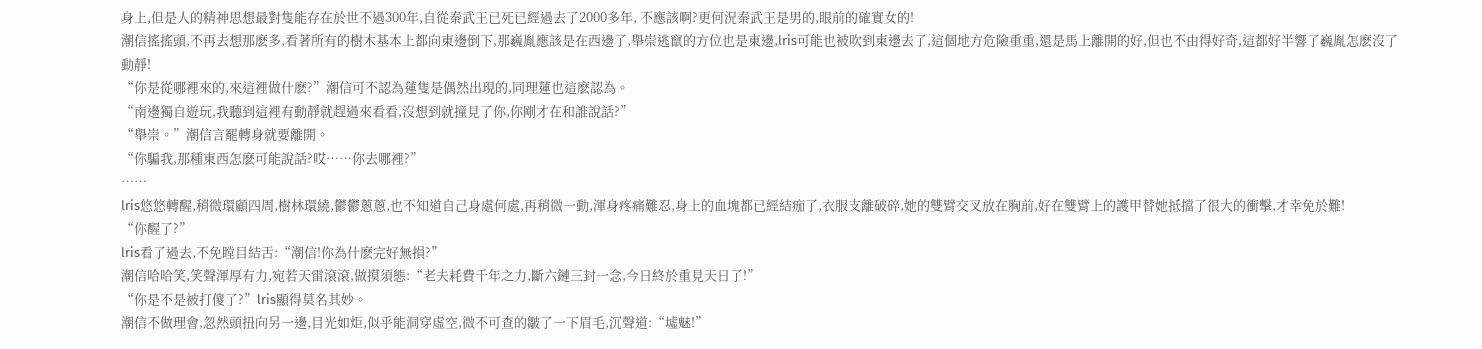身上,但是人的精神思想最對隻能存在於世不過300年,自從秦武王已死已經過去了2000多年, 不應該啊?更何況秦武王是男的,眼前的確實女的!
潮信搖搖頭,不再去想那麽多,看著所有的樹木基本上都向東邊倒下,那巍胤應該是在西邊了,舉崇逃竄的方位也是東邊,lris可能也被吹到東邊去了,這個地方危險重重,還是馬上離開的好,但也不由得好奇,這都好半響了巍胤怎麽沒了動靜!
“你是從哪裡來的,來這裡做什麽?”潮信可不認為蓮隻是偶然出現的,同理蓮也這麽認為。
“南邊獨自遊玩,我聽到這裡有動靜就趕過來看看,沒想到就撞見了你,你剛才在和誰說話?”
“舉崇。”潮信言罷轉身就要離開。
“你騙我,那種東西怎麽可能說話?哎……你去哪裡?”
……
lris悠悠轉醒,稍微環顧四周,樹林環繞,鬱鬱蔥蔥,也不知道自己身處何處,再稍微一動,渾身疼痛難忍,身上的血塊都已經結痂了,衣服支離破碎,她的雙臂交叉放在胸前,好在雙臂上的護甲替她抵擋了很大的衝擊,才幸免於難!
“你醒了?”
lris看了過去,不免瞠目結舌:“潮信!你為什麽完好無損?”
潮信哈哈笑,笑聲渾厚有力,宛若天雷滾滾,做摸須態:“老夫耗費千年之力,斷六鏈三封一念,今日終於重見天日了!”
“你是不是被打傻了?”lris顯得莫名其妙。
潮信不做理會,忽然頭扭向另一邊,目光如炬,似乎能洞穿虛空,微不可查的皺了一下眉毛,沉聲道:“墟魅!”